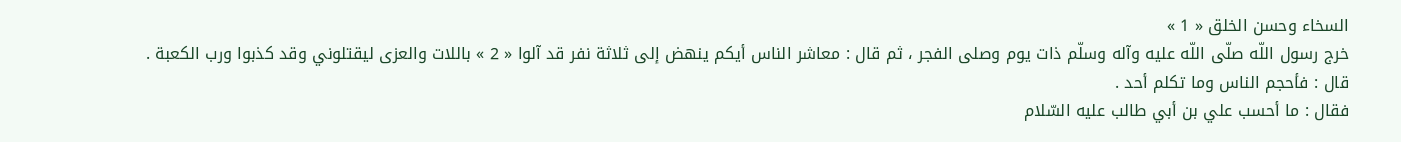السخاء وحسن الخلق « 1 »
خرج رسول اللّه صلّى اللّه عليه وآله وسلّم ذات يوم وصلى الفجر ، ثم قال : معاشر الناس أيكم ينهض إلى ثلاثة نفر قد آلوا « 2 » باللات والعزى ليقتلوني وقد كذبوا ورب الكعبة .
قال : فأحجم الناس وما تكلم أحد .
فقال : ما أحسب علي بن أبي طالب عليه السّلام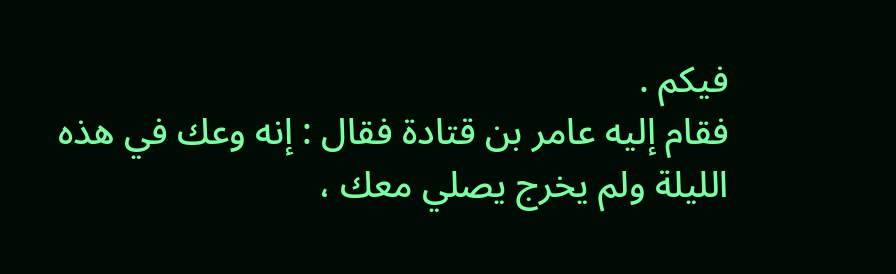فيكم .
فقام إليه عامر بن قتادة فقال : إنه وعك في هذه الليلة ولم يخرج يصلي معك ،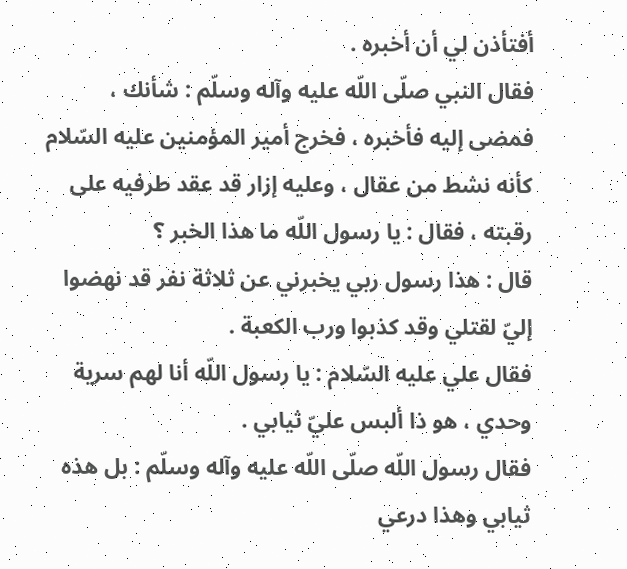أفتأذن لي أن أخبره .
فقال النبي صلّى اللّه عليه وآله وسلّم : شأنك ، فمضى إليه فأخبره ، فخرج أمير المؤمنين عليه السّلام كأنه نشط من عقال ، وعليه إزار قد عقد طرفيه على رقبته ، فقال : يا رسول اللّه ما هذا الخبر ؟
قال : هذا رسول ربي يخبرني عن ثلاثة نفر قد نهضوا إليّ لقتلي وقد كذبوا ورب الكعبة .
فقال علي عليه السّلام : يا رسول اللّه أنا لهم سرية وحدي ، هو ذا ألبس عليّ ثيابي .
فقال رسول اللّه صلّى اللّه عليه وآله وسلّم : بل هذه ثيابي وهذا درعي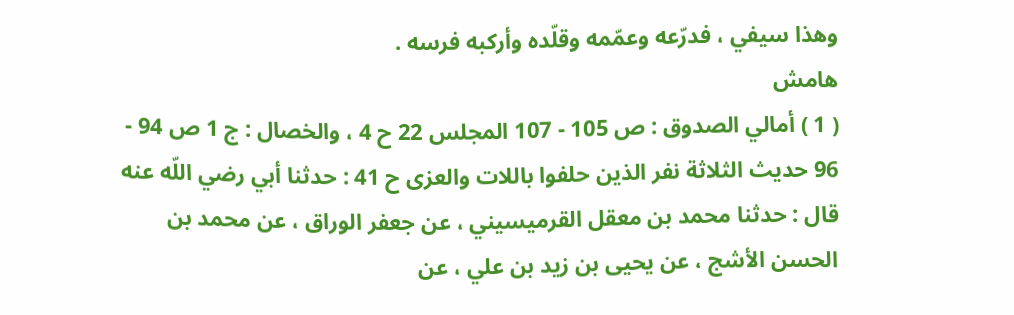وهذا سيفي ، فدرّعه وعمّمه وقلّده وأركبه فرسه .
هامش
( 1 ) أمالي الصدوق : ص 105 - 107 المجلس 22 ح 4 ، والخصال : ج 1 ص 94 - 96 حديث الثلاثة نفر الذين حلفوا باللات والعزى ح 41 : حدثنا أبي رضي اللّه عنه قال : حدثنا محمد بن معقل القرميسيني ، عن جعفر الوراق ، عن محمد بن الحسن الأشج ، عن يحيى بن زيد بن علي ، عن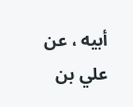أبيه ، عن علي بن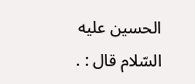الحسين عليه السّلام قال : .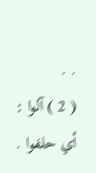. .
( 2 ) آلوا : أي حلفوا .